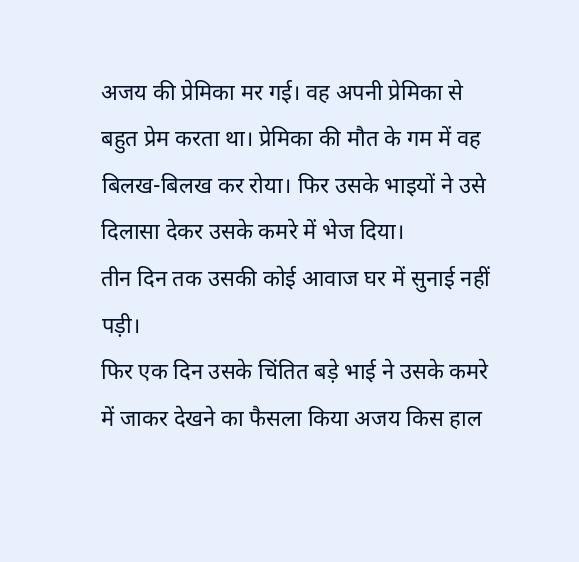अजय की प्रेमिका मर गई। वह अपनी प्रेमिका से बहुत प्रेम करता था। प्रेमिका की मौत के गम में वह बिलख-बिलख कर रोया। फिर उसके भाइयों ने उसे दिलासा देकर उसके कमरे में भेज दिया।
तीन दिन तक उसकी कोई आवाज घर में सुनाई नहीं पड़ी।
फिर एक दिन उसके चिंतित बड़े भाई ने उसके कमरे में जाकर देखने का फैसला किया अजय किस हाल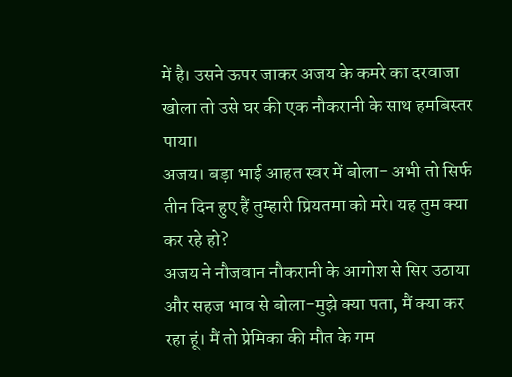में है। उसने ऊपर जाकर अजय के कमरे का दरवाजा खोला तो उसे घर की एक नौकरानी के साथ हमबिस्तर पाया।
अजय। बड़ा भाई आहत स्वर में बोला- अभी तो सिर्फ तीन दिन हुए हैं तुम्हारी प्रियतमा को मरे। यह तुम क्या कर रहे हो?
अजय ने नौजवान नौकरानी के आगोश से सिर उठाया और सहज भाव से बोला-मुझे क्या पता, मैं क्या कर रहा हूं। मैं तो प्रेमिका की मौत के गम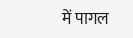में पागल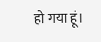हो गया हूं।